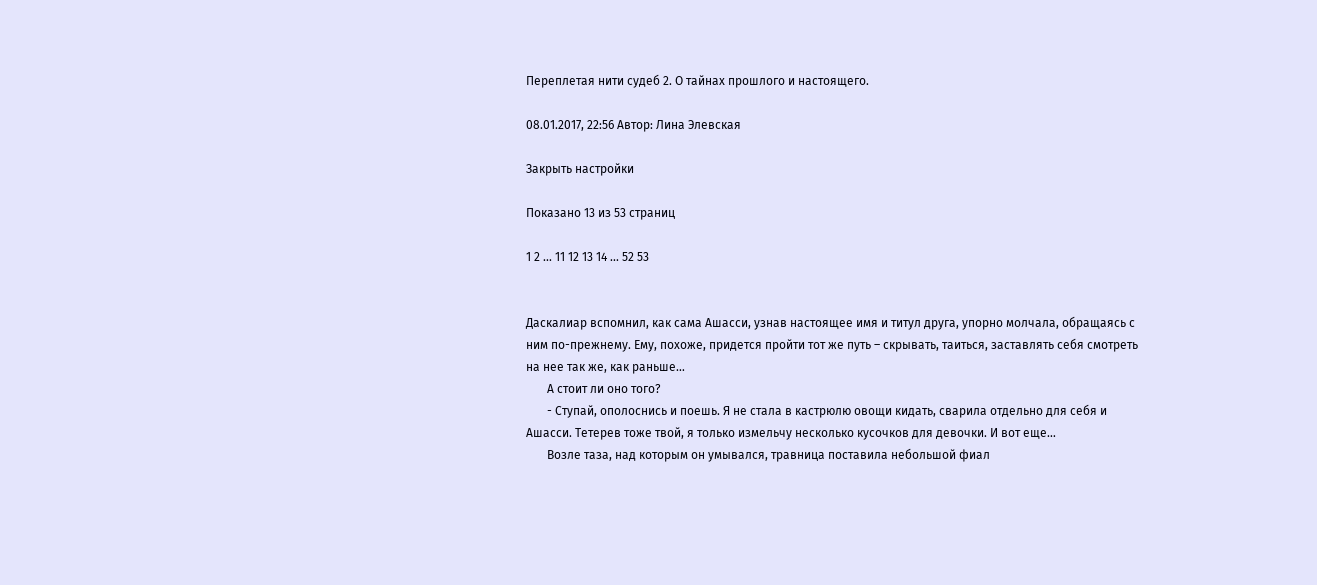Переплетая нити судеб 2. О тайнах прошлого и настоящего.

08.01.2017, 22:56 Автор: Лина Элевская

Закрыть настройки

Показано 13 из 53 страниц

1 2 ... 11 12 13 14 ... 52 53


Даскалиар вспомнил, как сама Ашасси, узнав настоящее имя и титул друга, упорно молчала, обращаясь с ним по-прежнему. Ему, похоже, придется пройти тот же путь – скрывать, таиться, заставлять себя смотреть на нее так же, как раньше…
       А стоит ли оно того?
       - Ступай, ополоснись и поешь. Я не стала в кастрюлю овощи кидать, сварила отдельно для себя и Ашасси. Тетерев тоже твой, я только измельчу несколько кусочков для девочки. И вот еще…
       Возле таза, над которым он умывался, травница поставила небольшой фиал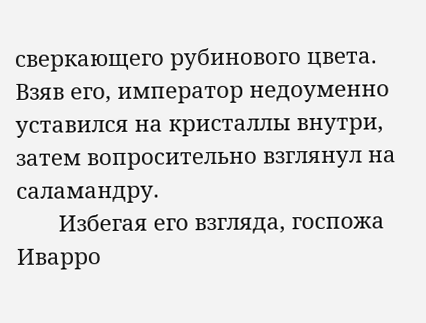сверкающего рубинового цвета. Взяв его, император недоуменно уставился на кристаллы внутри, затем вопросительно взглянул на саламандру.
       Избегая его взгляда, госпожа Иварро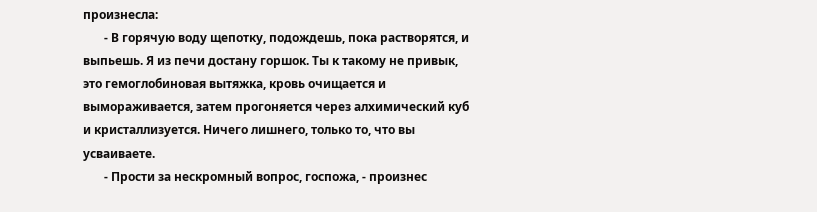произнесла:
       - В горячую воду щепотку, подождешь, пока растворятся, и выпьешь. Я из печи достану горшок. Ты к такому не привык, это гемоглобиновая вытяжка, кровь очищается и вымораживается, затем прогоняется через алхимический куб и кристаллизуется. Ничего лишнего, только то, что вы усваиваете.
       - Прости за нескромный вопрос, госпожа, - произнес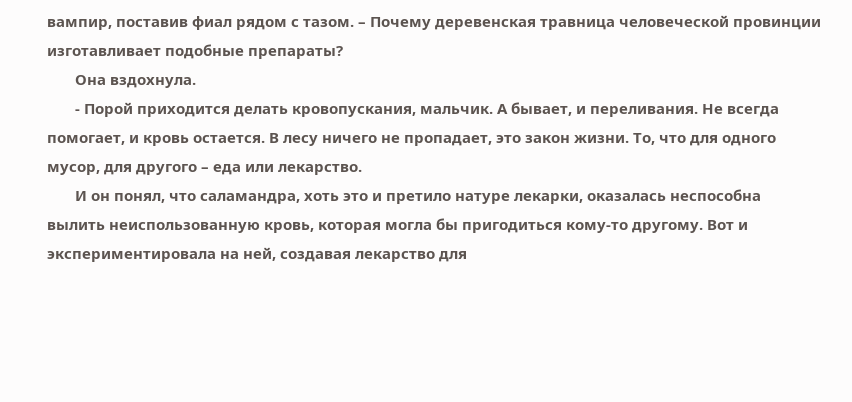вампир, поставив фиал рядом с тазом. – Почему деревенская травница человеческой провинции изготавливает подобные препараты?
       Она вздохнула.
       - Порой приходится делать кровопускания, мальчик. А бывает, и переливания. Не всегда помогает, и кровь остается. В лесу ничего не пропадает, это закон жизни. То, что для одного мусор, для другого – еда или лекарство.
       И он понял, что саламандра, хоть это и претило натуре лекарки, оказалась неспособна вылить неиспользованную кровь, которая могла бы пригодиться кому-то другому. Вот и экспериментировала на ней, создавая лекарство для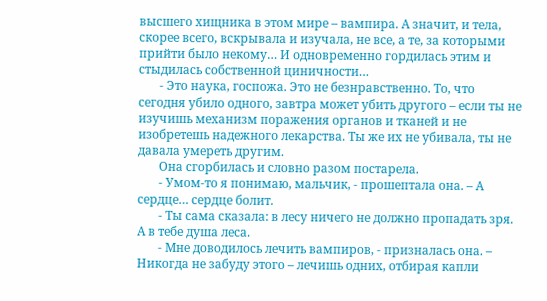высшего хищника в этом мире – вампира. А значит, и тела, скорее всего, вскрывала и изучала, не все, а те, за которыми прийти было некому… И одновременно гордилась этим и стыдилась собственной циничности…
       - Это наука, госпожа. Это не безнравственно. То, что сегодня убило одного, завтра может убить другого – если ты не изучишь механизм поражения органов и тканей и не изобретешь надежного лекарства. Ты же их не убивала, ты не давала умереть другим.
       Она сгорбилась и словно разом постарела.
       - Умом-то я понимаю, мальчик, - прошептала она. – А сердце… сердце болит.
       - Ты сама сказала: в лесу ничего не должно пропадать зря. А в тебе душа леса.
       - Мне доводилось лечить вампиров, - призналась она. – Никогда не забуду этого – лечишь одних, отбирая капли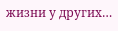жизни у других…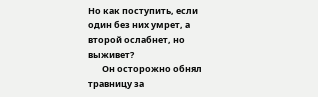Но как поступить, если один без них умрет, а второй ослабнет, но выживет?
       Он осторожно обнял травницу за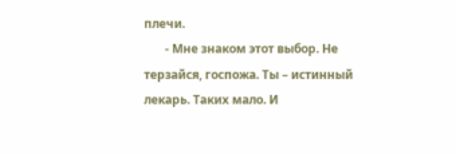плечи.
       - Мне знаком этот выбор. Не терзайся, госпожа. Ты – истинный лекарь. Таких мало. И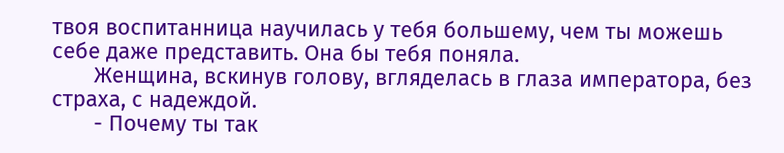твоя воспитанница научилась у тебя большему, чем ты можешь себе даже представить. Она бы тебя поняла.
       Женщина, вскинув голову, вгляделась в глаза императора, без страха, с надеждой.
       - Почему ты так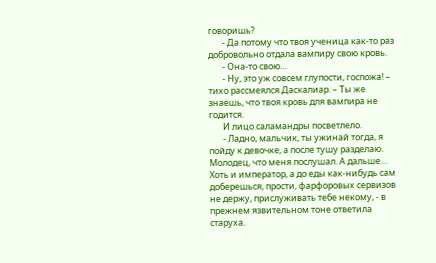говоришь?
       - Да потому что твоя ученица как-то раз добровольно отдала вампиру свою кровь.
       - Она-то свою…
       - Ну, это уж совсем глупости, госпожа! – тихо рассмеялся Даскалиар. – Ты же знаешь, что твоя кровь для вампира не годится.
       И лицо саламандры посветлело.
       - Ладно, мальчик, ты ужинай тогда, я пойду к девочке, а после тушу разделаю. Молодец, что меня послушал. А дальше… Хоть и император, а до еды как-нибудь сам доберешься, прости, фарфоровых сервизов не держу, прислуживать тебе некому, - в прежнем язвительном тоне ответила старуха.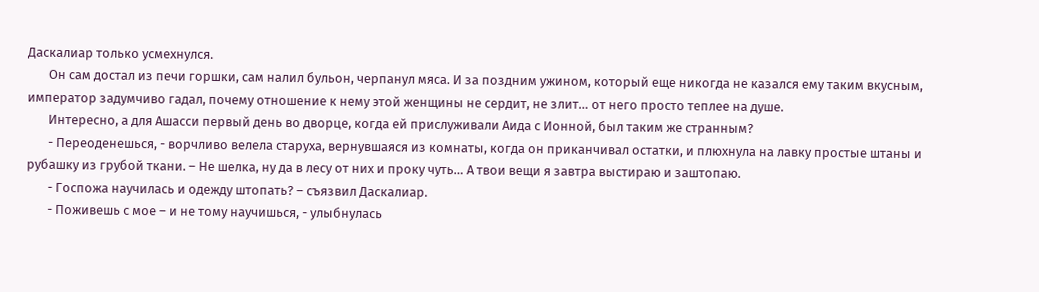Даскалиар только усмехнулся.
       Он сам достал из печи горшки, сам налил бульон, черпанул мяса. И за поздним ужином, который еще никогда не казался ему таким вкусным, император задумчиво гадал, почему отношение к нему этой женщины не сердит, не злит… от него просто теплее на душе.
       Интересно, а для Ашасси первый день во дворце, когда ей прислуживали Аида с Ионной, был таким же странным?
       - Переоденешься, - ворчливо велела старуха, вернувшаяся из комнаты, когда он приканчивал остатки, и плюхнула на лавку простые штаны и рубашку из грубой ткани. – Не шелка, ну да в лесу от них и проку чуть… А твои вещи я завтра выстираю и заштопаю.
       - Госпожа научилась и одежду штопать? – съязвил Даскалиар.
       - Поживешь с мое – и не тому научишься, - улыбнулась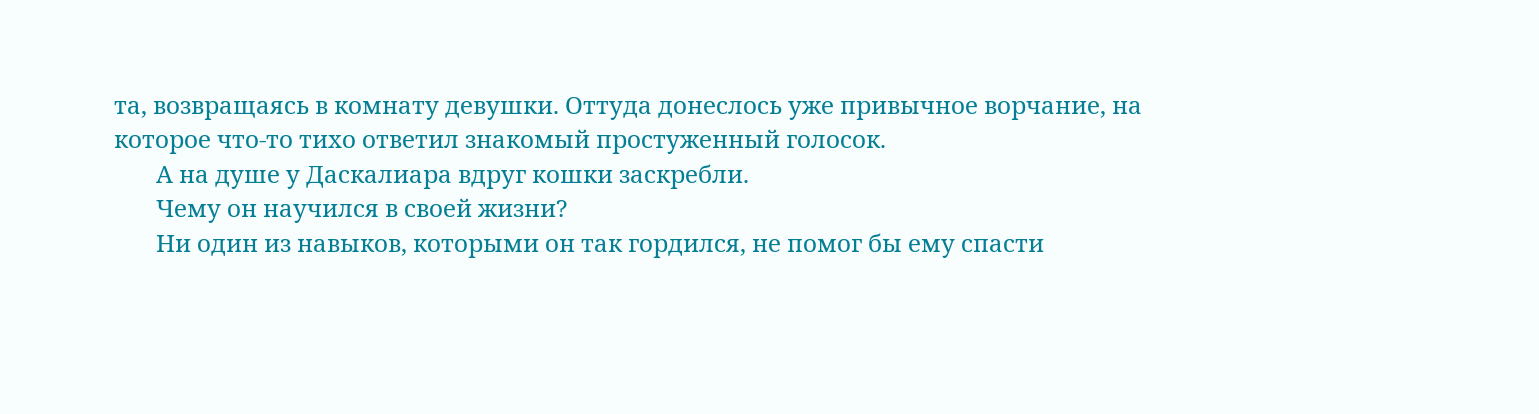та, возвращаясь в комнату девушки. Оттуда донеслось уже привычное ворчание, на которое что-то тихо ответил знакомый простуженный голосок.
       А на душе у Даскалиара вдруг кошки заскребли.
       Чему он научился в своей жизни?
       Ни один из навыков, которыми он так гордился, не помог бы ему спасти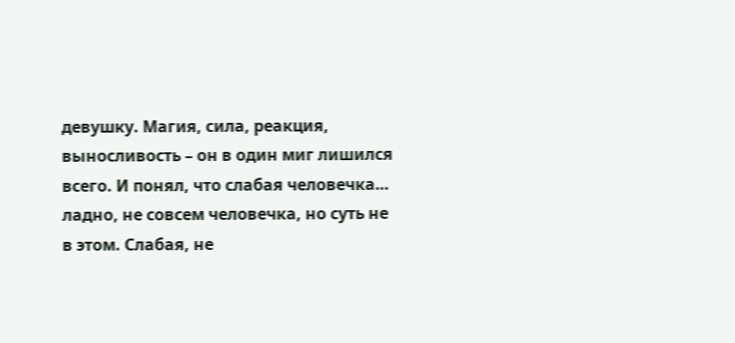девушку. Магия, сила, реакция, выносливость – он в один миг лишился всего. И понял, что слабая человечка… ладно, не совсем человечка, но суть не в этом. Слабая, не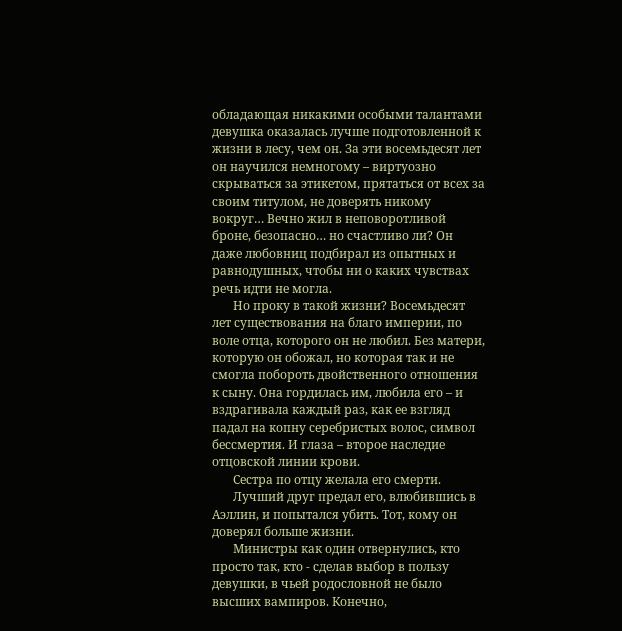обладающая никакими особыми талантами девушка оказалась лучше подготовленной к жизни в лесу, чем он. За эти восемьдесят лет он научился немногому – виртуозно скрываться за этикетом, прятаться от всех за своим титулом, не доверять никому вокруг… Вечно жил в неповоротливой броне, безопасно… но счастливо ли? Он даже любовниц подбирал из опытных и равнодушных, чтобы ни о каких чувствах речь идти не могла.
       Но проку в такой жизни? Восемьдесят лет существования на благо империи, по воле отца, которого он не любил. Без матери, которую он обожал, но которая так и не смогла побороть двойственного отношения к сыну. Она гордилась им, любила его – и вздрагивала каждый раз, как ее взгляд падал на копну серебристых волос, символ бессмертия. И глаза – второе наследие отцовской линии крови.
       Сестра по отцу желала его смерти.
       Лучший друг предал его, влюбившись в Аэллин, и попытался убить. Тот, кому он доверял больше жизни.
       Министры как один отвернулись, кто просто так, кто - сделав выбор в пользу девушки, в чьей родословной не было высших вампиров. Конечно,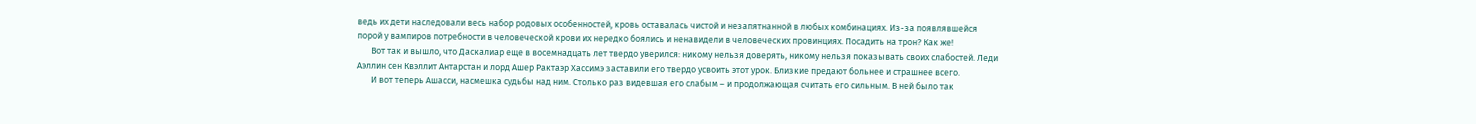ведь их дети наследовали весь набор родовых особенностей, кровь оставалась чистой и незапятнанной в любых комбинациях. Из-за появлявшейся порой у вампиров потребности в человеческой крови их нередко боялись и ненавидели в человеческих провинциях. Посадить на трон? Как же!
       Вот так и вышло, что Даскалиар еще в восемнадцать лет твердо уверился: никому нельзя доверять, никому нельзя показывать своих слабостей. Леди Аэллин сен Квэллит Антарстан и лорд Ашер Рактаэр Хассимэ заставили его твердо усвоить этот урок. Близкие предают больнее и страшнее всего.
       И вот теперь Ашасси, насмешка судьбы над ним. Столько раз видевшая его слабым – и продолжающая считать его сильным. В ней было так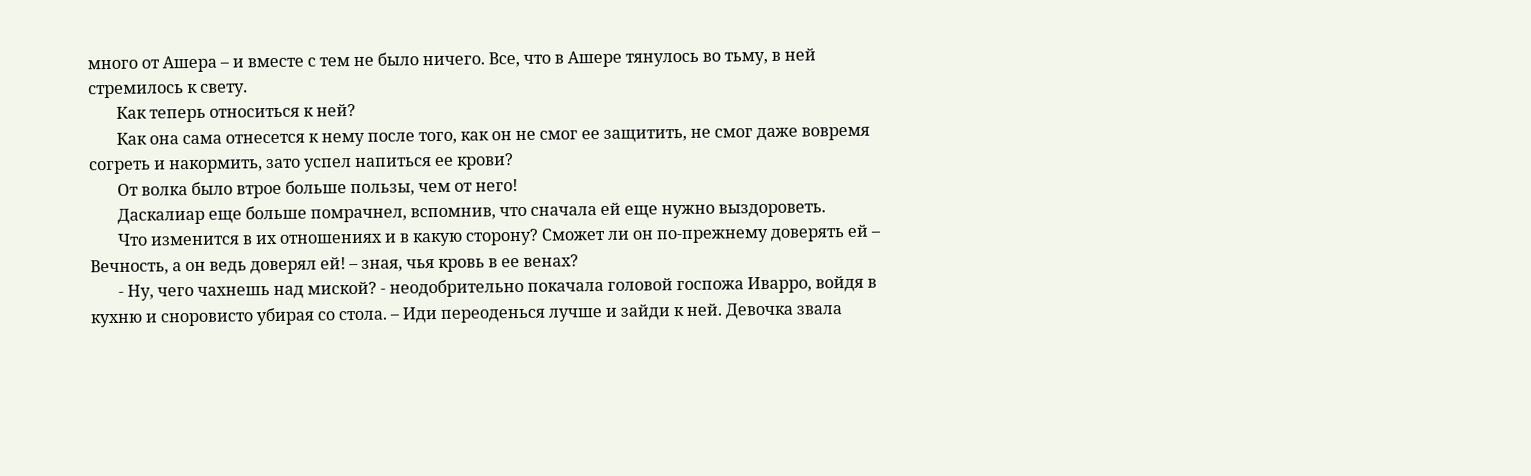много от Ашера – и вместе с тем не было ничего. Все, что в Ашере тянулось во тьму, в ней стремилось к свету.
       Как теперь относиться к ней?
       Как она сама отнесется к нему после того, как он не смог ее защитить, не смог даже вовремя согреть и накормить, зато успел напиться ее крови?
       От волка было втрое больше пользы, чем от него!
       Даскалиар еще больше помрачнел, вспомнив, что сначала ей еще нужно выздороветь.
       Что изменится в их отношениях и в какую сторону? Сможет ли он по-прежнему доверять ей – Вечность, а он ведь доверял ей! – зная, чья кровь в ее венах?
       - Ну, чего чахнешь над миской? - неодобрительно покачала головой госпожа Иварро, войдя в кухню и сноровисто убирая со стола. – Иди переоденься лучше и зайди к ней. Девочка звала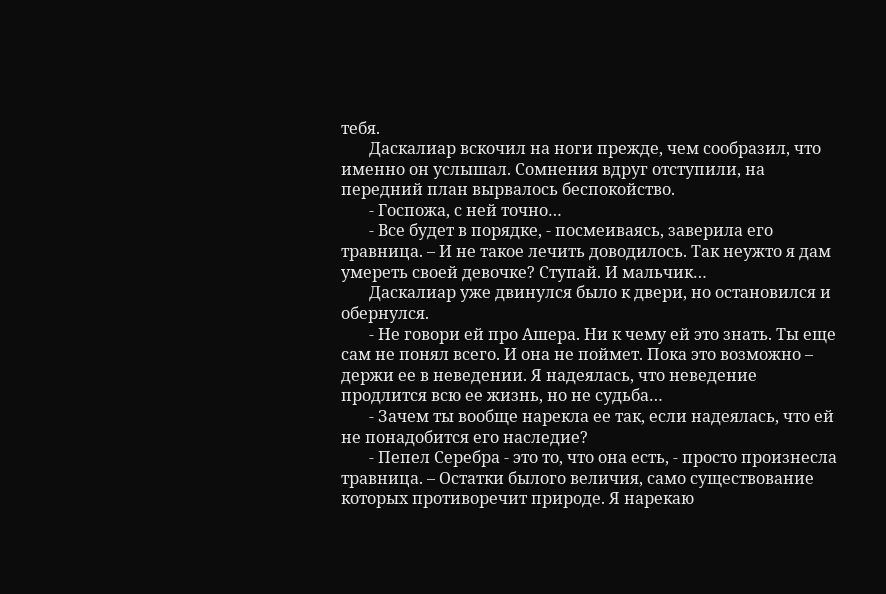тебя.
       Даскалиар вскочил на ноги прежде, чем сообразил, что именно он услышал. Сомнения вдруг отступили, на передний план вырвалось беспокойство.
       - Госпожа, с ней точно…
       - Все будет в порядке, - посмеиваясь, заверила его травница. – И не такое лечить доводилось. Так неужто я дам умереть своей девочке? Ступай. И мальчик…
       Даскалиар уже двинулся было к двери, но остановился и обернулся.
       - Не говори ей про Ашера. Ни к чему ей это знать. Ты еще сам не понял всего. И она не поймет. Пока это возможно – держи ее в неведении. Я надеялась, что неведение продлится всю ее жизнь, но не судьба…
       - Зачем ты вообще нарекла ее так, если надеялась, что ей не понадобится его наследие?
       - Пепел Серебра - это то, что она есть, - просто произнесла травница. – Остатки былого величия, само существование которых противоречит природе. Я нарекаю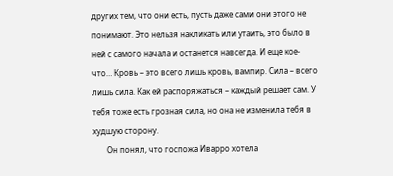других тем, что они есть, пусть даже сами они этого не понимают. Это нельзя накликать или утаить, это было в ней с самого начала и останется навсегда. И еще кое-что… Кровь – это всего лишь кровь, вампир. Сила – всего лишь сила. Как ей распоряжаться – каждый решает сам. У тебя тоже есть грозная сила, но она не изменила тебя в худшую сторону.
       Он понял, что госпожа Иварро хотела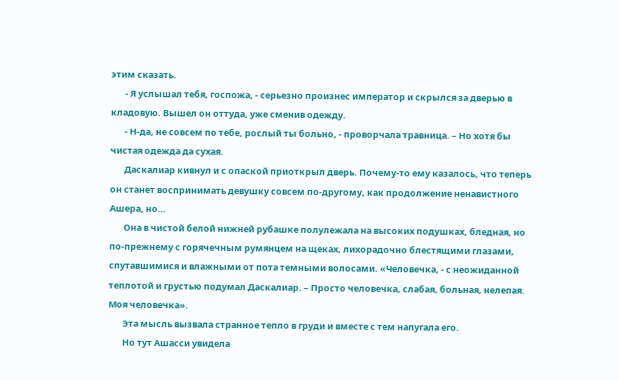этим сказать.
       - Я услышал тебя, госпожа, - серьезно произнес император и скрылся за дверью в кладовую. Вышел он оттуда, уже сменив одежду.
       - Н-да, не совсем по тебе, рослый ты больно, - проворчала травница. – Но хотя бы чистая одежда да сухая.
       Даскалиар кивнул и с опаской приоткрыл дверь. Почему-то ему казалось, что теперь он станет воспринимать девушку совсем по-другому, как продолжение ненавистного Ашера, но…
       Она в чистой белой нижней рубашке полулежала на высоких подушках, бледная, но по-прежнему с горячечным румянцем на щеках, лихорадочно блестящими глазами, спутавшимися и влажными от пота темными волосами. «Человечка, - с неожиданной теплотой и грустью подумал Даскалиар. – Просто человечка, слабая, больная, нелепая. Моя человечка».
       Эта мысль вызвала странное тепло в груди и вместе с тем напугала его.
       Но тут Ашасси увидела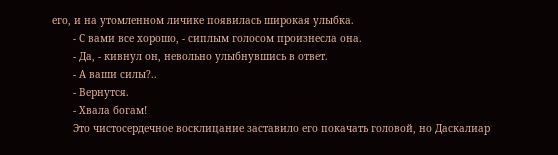его, и на утомленном личике появилась широкая улыбка.
       - С вами все хорошо, - сиплым голосом произнесла она.
       - Да, - кивнул он, невольно улыбнувшись в ответ.
       - А ваши силы?..
       - Вернутся.
       - Хвала богам!
       Это чистосердечное восклицание заставило его покачать головой, но Даскалиар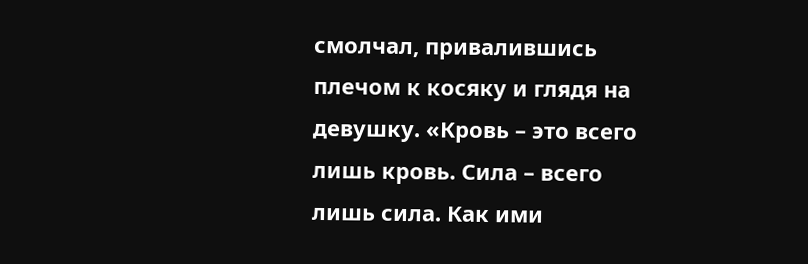смолчал, привалившись плечом к косяку и глядя на девушку. «Кровь – это всего лишь кровь. Сила – всего лишь сила. Как ими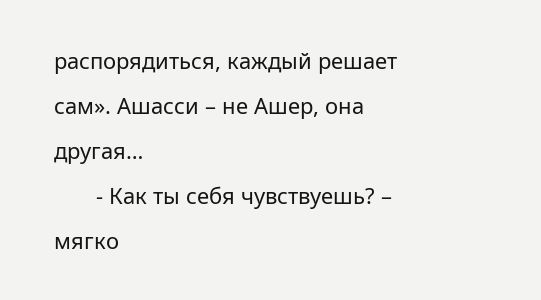распорядиться, каждый решает сам». Ашасси – не Ашер, она другая…
       - Как ты себя чувствуешь? – мягко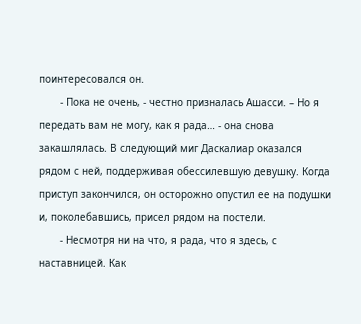поинтересовался он.
       - Пока не очень, - честно призналась Ашасси. – Но я передать вам не могу, как я рада… - она снова закашлялась. В следующий миг Даскалиар оказался рядом с ней, поддерживая обессилевшую девушку. Когда приступ закончился, он осторожно опустил ее на подушки и, поколебавшись, присел рядом на постели.
       - Несмотря ни на что, я рада, что я здесь, с наставницей. Как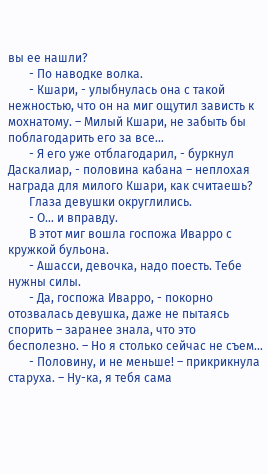вы ее нашли?
       - По наводке волка.
       - Кшари, - улыбнулась она с такой нежностью, что он на миг ощутил зависть к мохнатому. – Милый Кшари, не забыть бы поблагодарить его за все…
       - Я его уже отблагодарил, - буркнул Даскалиар, - половина кабана – неплохая награда для милого Кшари, как считаешь?
       Глаза девушки округлились.
       - О… и вправду.
       В этот миг вошла госпожа Иварро с кружкой бульона.
       - Ашасси, девочка, надо поесть. Тебе нужны силы.
       - Да, госпожа Иварро, - покорно отозвалась девушка, даже не пытаясь спорить – заранее знала, что это бесполезно. – Но я столько сейчас не съем…
       - Половину, и не меньше! – прикрикнула старуха. – Ну-ка, я тебя сама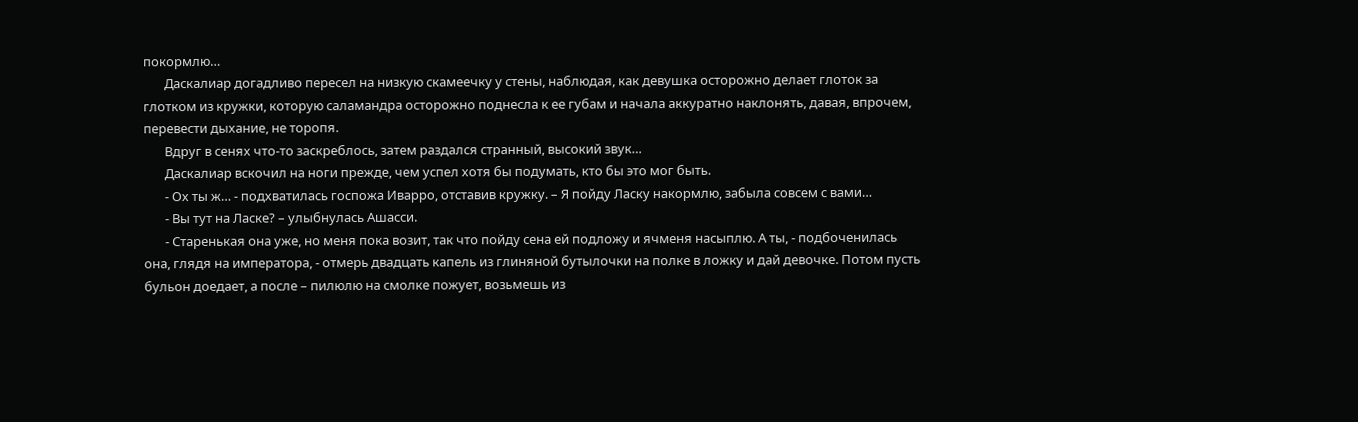покормлю…
       Даскалиар догадливо пересел на низкую скамеечку у стены, наблюдая, как девушка осторожно делает глоток за глотком из кружки, которую саламандра осторожно поднесла к ее губам и начала аккуратно наклонять, давая, впрочем, перевести дыхание, не торопя.
       Вдруг в сенях что-то заскреблось, затем раздался странный, высокий звук…
       Даскалиар вскочил на ноги прежде, чем успел хотя бы подумать, кто бы это мог быть.
       - Ох ты ж… - подхватилась госпожа Иварро, отставив кружку. – Я пойду Ласку накормлю, забыла совсем с вами…
       - Вы тут на Ласке? – улыбнулась Ашасси.
       - Старенькая она уже, но меня пока возит, так что пойду сена ей подложу и ячменя насыплю. А ты, - подбоченилась она, глядя на императора, - отмерь двадцать капель из глиняной бутылочки на полке в ложку и дай девочке. Потом пусть бульон доедает, а после – пилюлю на смолке пожует, возьмешь из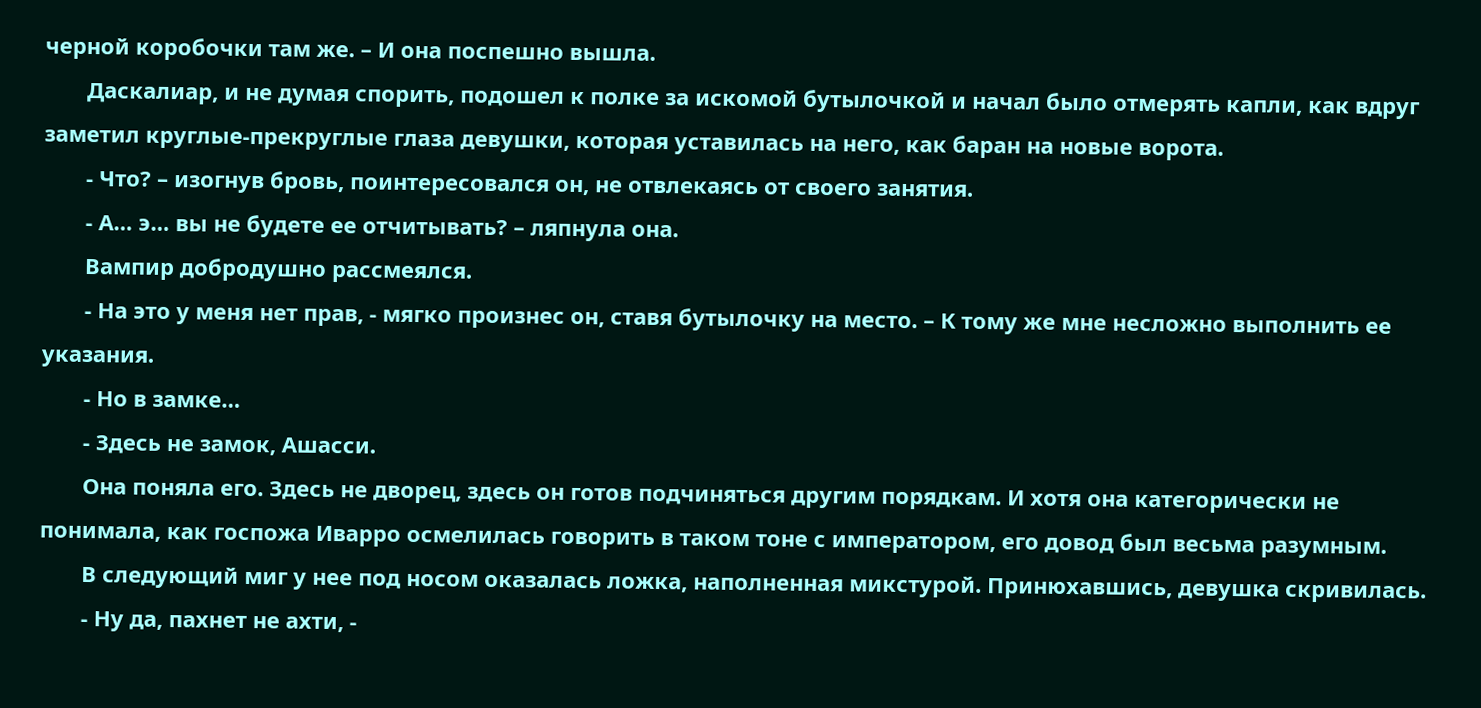черной коробочки там же. – И она поспешно вышла.
       Даскалиар, и не думая спорить, подошел к полке за искомой бутылочкой и начал было отмерять капли, как вдруг заметил круглые-прекруглые глаза девушки, которая уставилась на него, как баран на новые ворота.
       - Что? – изогнув бровь, поинтересовался он, не отвлекаясь от своего занятия.
       - А… э… вы не будете ее отчитывать? – ляпнула она.
       Вампир добродушно рассмеялся.
       - На это у меня нет прав, - мягко произнес он, ставя бутылочку на место. – К тому же мне несложно выполнить ее указания.
       - Но в замке…
       - Здесь не замок, Ашасси.
       Она поняла его. Здесь не дворец, здесь он готов подчиняться другим порядкам. И хотя она категорически не понимала, как госпожа Иварро осмелилась говорить в таком тоне с императором, его довод был весьма разумным.
       В следующий миг у нее под носом оказалась ложка, наполненная микстурой. Принюхавшись, девушка скривилась.
       - Ну да, пахнет не ахти, -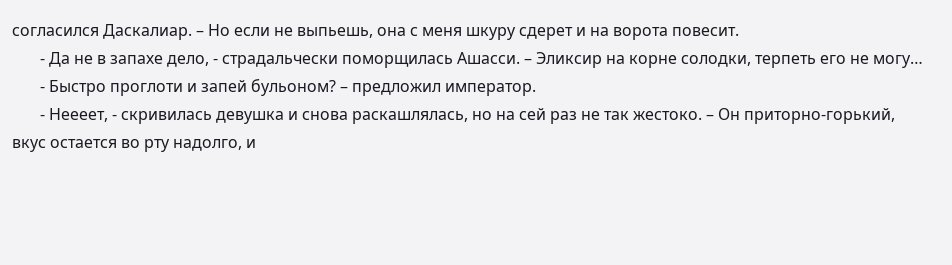согласился Даскалиар. – Но если не выпьешь, она с меня шкуру сдерет и на ворота повесит.
       - Да не в запахе дело, - страдальчески поморщилась Ашасси. – Эликсир на корне солодки, терпеть его не могу…
       - Быстро проглоти и запей бульоном? – предложил император.
       - Неееет, - скривилась девушка и снова раскашлялась, но на сей раз не так жестоко. – Он приторно-горький, вкус остается во рту надолго, и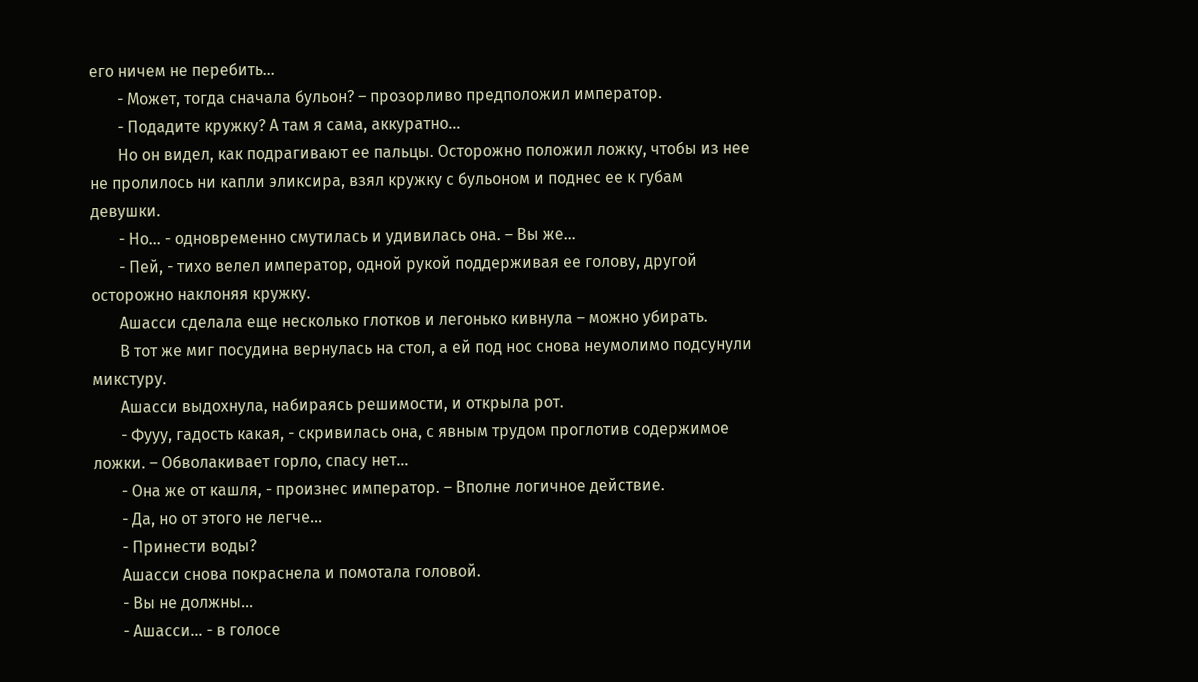его ничем не перебить…
       - Может, тогда сначала бульон? – прозорливо предположил император.
       - Подадите кружку? А там я сама, аккуратно…
       Но он видел, как подрагивают ее пальцы. Осторожно положил ложку, чтобы из нее не пролилось ни капли эликсира, взял кружку с бульоном и поднес ее к губам девушки.
       - Но… - одновременно смутилась и удивилась она. – Вы же…
       - Пей, - тихо велел император, одной рукой поддерживая ее голову, другой осторожно наклоняя кружку.
       Ашасси сделала еще несколько глотков и легонько кивнула – можно убирать.
       В тот же миг посудина вернулась на стол, а ей под нос снова неумолимо подсунули микстуру.
       Ашасси выдохнула, набираясь решимости, и открыла рот.
       - Фууу, гадость какая, - скривилась она, с явным трудом проглотив содержимое ложки. – Обволакивает горло, спасу нет…
       - Она же от кашля, - произнес император. – Вполне логичное действие.
       - Да, но от этого не легче…
       - Принести воды?
       Ашасси снова покраснела и помотала головой.
       - Вы не должны…
       - Ашасси… - в голосе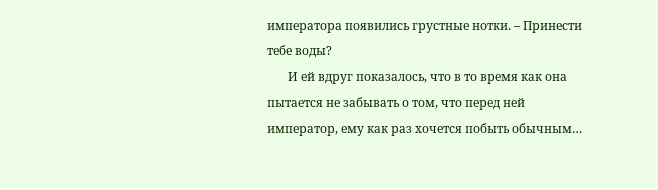императора появились грустные нотки. – Принести тебе воды?
       И ей вдруг показалось, что в то время как она пытается не забывать о том, что перед ней император, ему как раз хочется побыть обычным…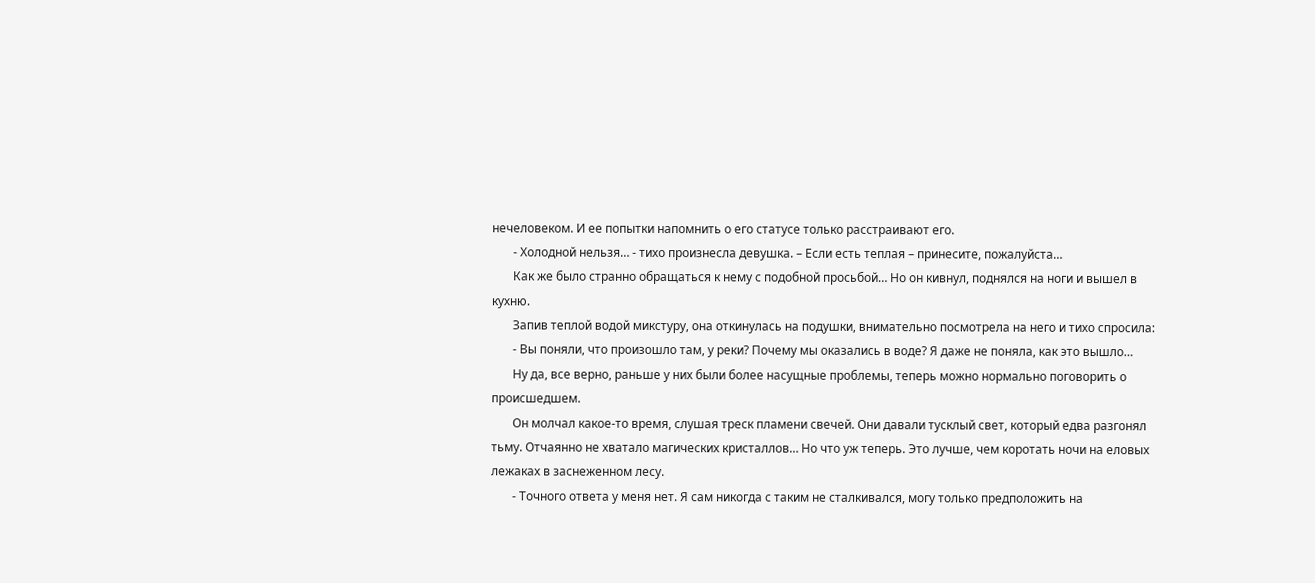нечеловеком. И ее попытки напомнить о его статусе только расстраивают его.
       - Холодной нельзя… - тихо произнесла девушка. – Если есть теплая – принесите, пожалуйста…
       Как же было странно обращаться к нему с подобной просьбой… Но он кивнул, поднялся на ноги и вышел в кухню.
       Запив теплой водой микстуру, она откинулась на подушки, внимательно посмотрела на него и тихо спросила:
       - Вы поняли, что произошло там, у реки? Почему мы оказались в воде? Я даже не поняла, как это вышло…
       Ну да, все верно, раньше у них были более насущные проблемы, теперь можно нормально поговорить о происшедшем.
       Он молчал какое-то время, слушая треск пламени свечей. Они давали тусклый свет, который едва разгонял тьму. Отчаянно не хватало магических кристаллов… Но что уж теперь. Это лучше, чем коротать ночи на еловых лежаках в заснеженном лесу.
       - Точного ответа у меня нет. Я сам никогда с таким не сталкивался, могу только предположить на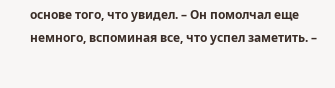основе того, что увидел. – Он помолчал еще немного, вспоминая все, что успел заметить. –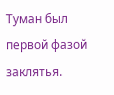Туман был первой фазой заклятья.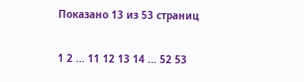Показано 13 из 53 страниц

1 2 ... 11 12 13 14 ... 52 53